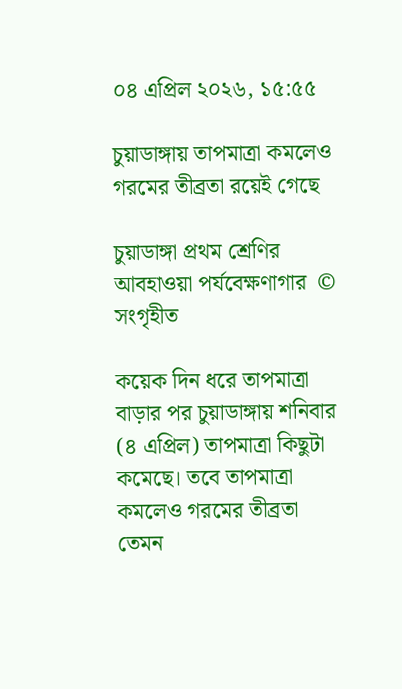০৪ এপ্রিল ২০২৬, ১৫:৫৫

চুয়াডাঙ্গায় তাপমাত্রা কমলেও গরমের তীব্রতা রয়েই গেছে

চুয়াডাঙ্গা প্রথম শ্রেণির আবহাওয়া পর্যবেক্ষণাগার  © সংগৃহীত

কয়েক দিন ধরে তাপমাত্রা বাড়ার পর চুয়াডাঙ্গায় শনিবার (৪ এপ্রিল) তাপমাত্রা কিছুটা কমেছে। তবে তাপমাত্রা কমলেও গরমের তীব্রতা তেমন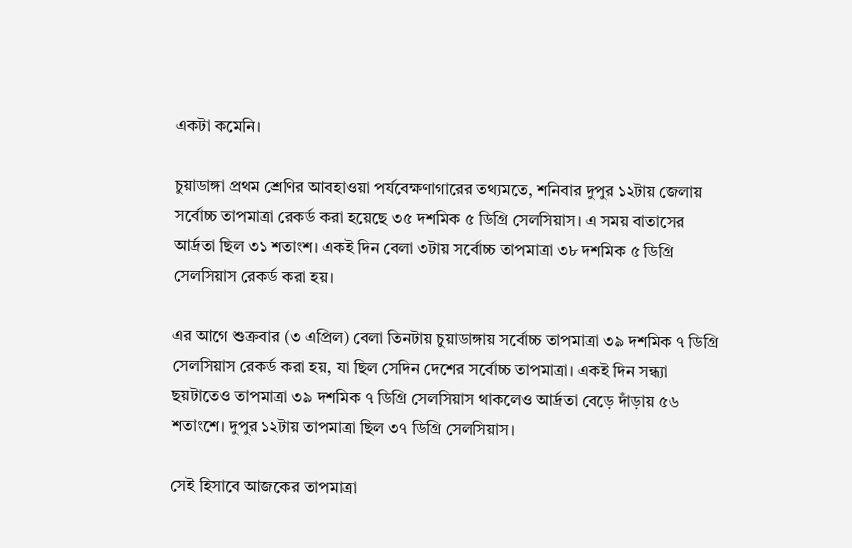একটা কমেনি।

চুয়াডাঙ্গা প্রথম শ্রেণির আবহাওয়া পর্যবেক্ষণাগারের তথ্যমতে, শনিবার দুপুর ১২টায় জেলায় সর্বোচ্চ তাপমাত্রা রেকর্ড করা হয়েছে ৩৫ দশমিক ৫ ডিগ্রি সেলসিয়াস। এ সময় বাতাসের আর্দ্রতা ছিল ৩১ শতাংশ। একই দিন বেলা ৩টায় সর্বোচ্চ তাপমাত্রা ৩৮ দশমিক ৫ ডিগ্রি সেলসিয়াস রেকর্ড করা হয়।

এর আগে শুক্রবার (৩ এপ্রিল) বেলা তিনটায় চুয়াডাঙ্গায় সর্বোচ্চ তাপমাত্রা ৩৯ দশমিক ৭ ডিগ্রি সেলসিয়াস রেকর্ড করা হয়, যা ছিল সেদিন দেশের সর্বোচ্চ তাপমাত্রা। একই দিন সন্ধ্যা ছয়টাতেও তাপমাত্রা ৩৯ দশমিক ৭ ডিগ্রি সেলসিয়াস থাকলেও আর্দ্রতা বেড়ে দাঁড়ায় ৫৬ শতাংশে। দুপুর ১২টায় তাপমাত্রা ছিল ৩৭ ডিগ্রি সেলসিয়াস।

সেই হিসাবে আজকের তাপমাত্রা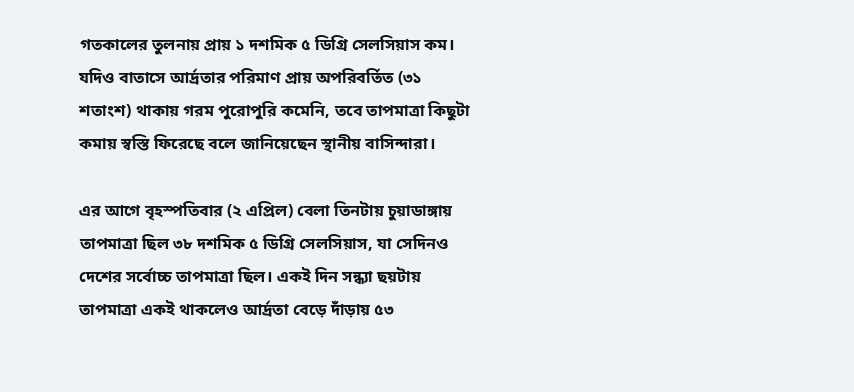গতকালের তুলনায় প্রায় ১ দশমিক ৫ ডিগ্রি সেলসিয়াস কম। যদিও বাতাসে আর্দ্রতার পরিমাণ প্রায় অপরিবর্তিত (৩১ শতাংশ) থাকায় গরম পুরোপুরি কমেনি, তবে তাপমাত্রা কিছুটা কমায় স্বস্তি ফিরেছে বলে জানিয়েছেন স্থানীয় বাসিন্দারা।

এর আগে বৃহস্পতিবার (২ এপ্রিল) বেলা তিনটায় চুয়াডাঙ্গায় তাপমাত্রা ছিল ৩৮ দশমিক ৫ ডিগ্রি সেলসিয়াস, যা সেদিনও দেশের সর্বোচ্চ তাপমাত্রা ছিল। একই দিন সন্ধ্যা ছয়টায় তাপমাত্রা একই থাকলেও আর্দ্রতা বেড়ে দাঁড়ায় ৫৩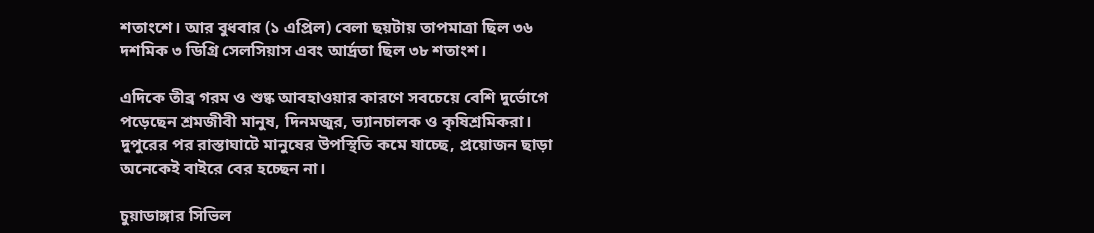শতাংশে। আর বুধবার (১ এপ্রিল) বেলা ছয়টায় তাপমাত্রা ছিল ৩৬ দশমিক ৩ ডিগ্রি সেলসিয়াস এবং আর্দ্রতা ছিল ৩৮ শতাংশ।

এদিকে তীব্র গরম ও শুষ্ক আবহাওয়ার কারণে সবচেয়ে বেশি দুর্ভোগে পড়েছেন শ্রমজীবী মানুষ, দিনমজুর, ভ্যানচালক ও কৃষিশ্রমিকরা। দুপুরের পর রাস্তাঘাটে মানুষের উপস্থিতি কমে যাচ্ছে, প্রয়োজন ছাড়া অনেকেই বাইরে বের হচ্ছেন না।

চুয়াডাঙ্গার সিভিল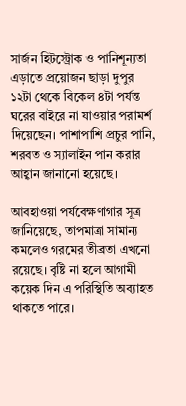সার্জন হিটস্ট্রোক ও পানিশূন্যতা এড়াতে প্রয়োজন ছাড়া দুপুর ১২টা থেকে বিকেল ৪টা পর্যন্ত ঘরের বাইরে না যাওয়ার পরামর্শ দিয়েছেন। পাশাপাশি প্রচুর পানি, শরবত ও স্যালাইন পান করার আহ্বান জানানো হয়েছে।

আবহাওয়া পর্যবেক্ষণাগার সূত্র জানিয়েছে, তাপমাত্রা সামান্য কমলেও গরমের তীব্রতা এখনো রয়েছে। বৃষ্টি না হলে আগামী কয়েক দিন এ পরিস্থিতি অব্যাহত থাকতে পারে।